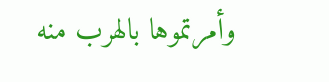وأمرتموها بالهرب منه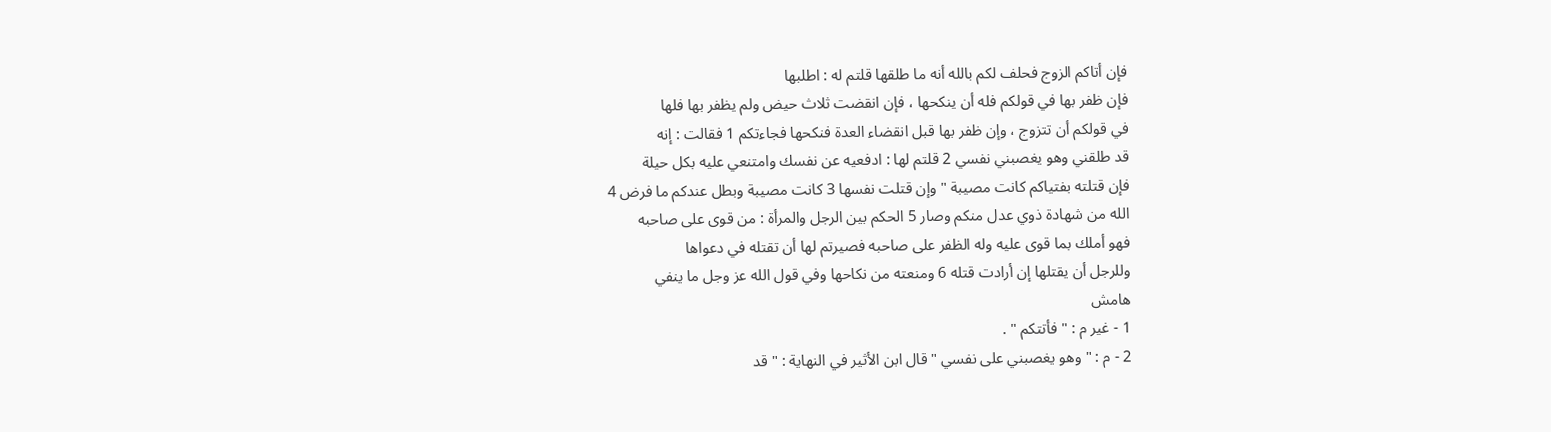فإن أتاكم الزوج فحلف لكم بالله أنه ما طلقها قلتم له : اطلبها
فإن ظفر بها في قولكم فله أن ينكحها ، فإن انقضت ثلاث حيض ولم يظفر بها فلها
في قولكم أن تتزوج ، وإن ظفر بها قبل انقضاء العدة فنكحها فجاءتكم 1 فقالت : إنه
قد طلقني وهو يغصبني نفسي 2 قلتم لها : ادفعيه عن نفسك وامتنعي عليه بكل حيلة
فإن قتلته بفتياكم كانت مصيبة " وإن قتلت نفسها 3 كانت مصيبة وبطل عندكم ما فرض 4
الله من شهادة ذوي عدل منكم وصار 5 الحكم بين الرجل والمرأة : من قوى على صاحبه
فهو أملك بما قوى عليه وله الظفر على صاحبه فصيرتم لها أن تقتله في دعواها
وللرجل أن يقتلها إن أرادت قتله 6 ومنعته من نكاحها وفي قول الله عز وجل ما ينفي
هامش
1 - غير م : " فأتتكم " .
2 - م : " وهو يغصبني على نفسي " قال ابن الأثير في النهاية : " قد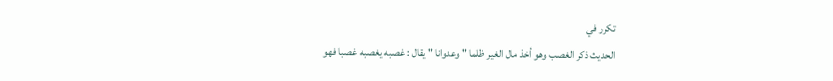تكرر في
الحديث ذكر الغصب وهو أخذ مال الغير ظلما " وعدوانا " يقال : غصبه يغصبه غصبا فهو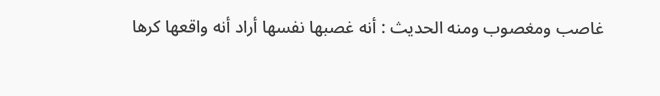غاصب ومغصوب ومنه الحديث : أنه غصبها نفسها أراد أنه واقعها كرها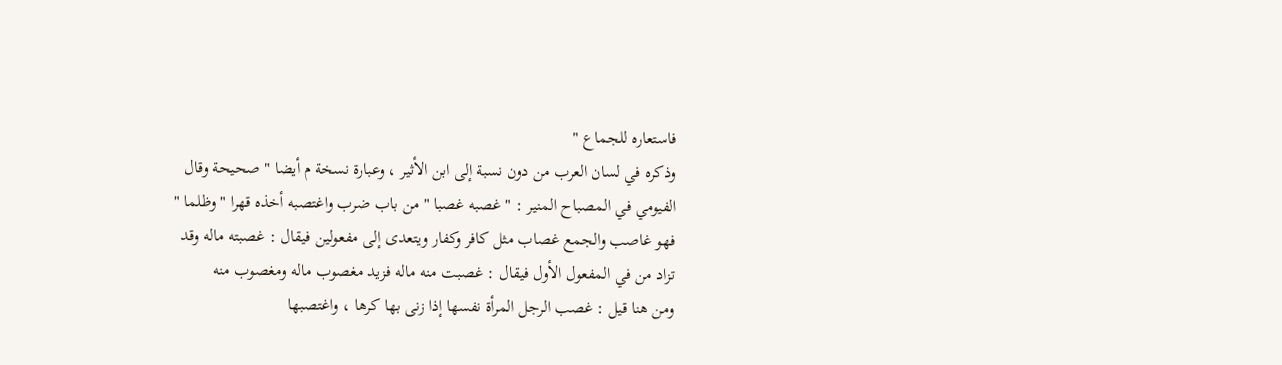فاستعاره للجماع "
وذكره في لسان العرب من دون نسبة إلى ابن الأثير ، وعبارة نسخة م أيضا " صحيحة وقال
الفيومي في المصباح المنير : " غصبه غصبا " من باب ضرب واغتصبه أخذه قهرا " وظلما "
فهو غاصب والجمع غصاب مثل كافر وكفار ويتعدى إلى مفعولين فيقال : غصبته ماله وقد
تزاد من في المفعول الأول فيقال : غصبت منه ماله فزيد مغصوب ماله ومغصوب منه
ومن هنا قيل : غصب الرجل المرأة نفسها إذا زنى بها كرها ، واغتصبها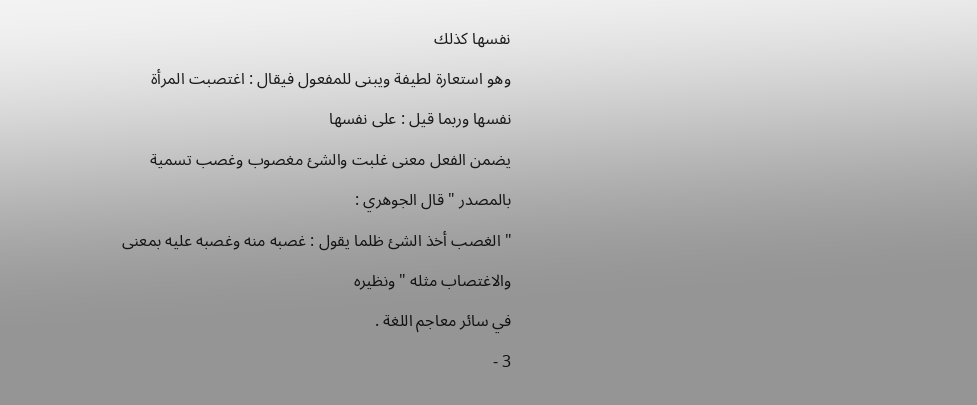نفسها كذلك
وهو استعارة لطيفة ويبنى للمفعول فيقال : اغتصبت المرأة نفسها وربما قيل : على نفسها
يضمن الفعل معنى غلبت والشئ مغصوب وغصب تسمية بالمصدر " قال الجوهري :
" الغصب أخذ الشئ ظلما يقول : غصبه منه وغصبه عليه بمعنى والاغتصاب مثله " ونظيره
في سائر معاجم اللغة .
3 -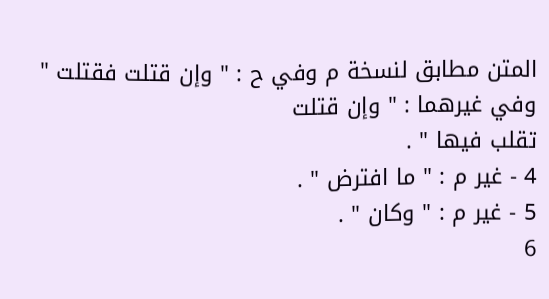المتن مطابق لنسخة م وفي ح : " وإن قتلت فقتلت " وفي غيرهما : " وإن قتلت
تقلب فيها " .
4 - غير م : " ما افترض " .
5 - غير م : " وكان " .
6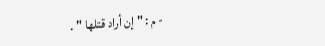- م : " إن أراد قتلها " .